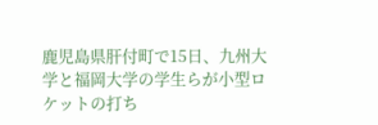鹿児島県肝付町で15日、九州大学と福岡大学の学生らが小型ロケットの打ち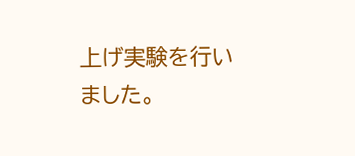上げ実験を行いました。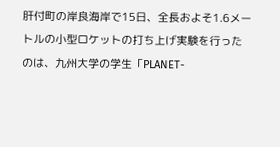肝付町の岸良海岸で15日、全長およそ1.6メートルの小型ロケットの打ち上げ実験を行ったのは、九州大学の学生「PLANET-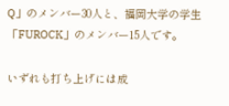Q」のメンバー30人と、福岡大学の学生「FUROCK」のメンバー15人です。

いずれも打ち上げには成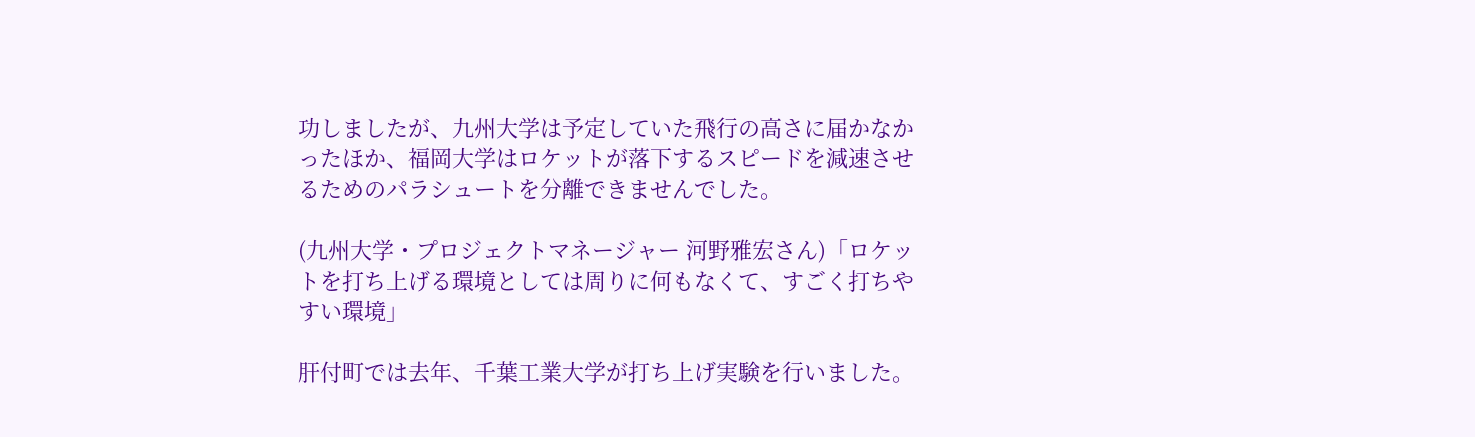功しましたが、九州大学は予定していた飛行の高さに届かなかったほか、福岡大学はロケットが落下するスピードを減速させるためのパラシュートを分離できませんでした。

(九州大学・プロジェクトマネージャー 河野雅宏さん)「ロケットを打ち上げる環境としては周りに何もなくて、すごく打ちやすい環境」

肝付町では去年、千葉工業大学が打ち上げ実験を行いました。